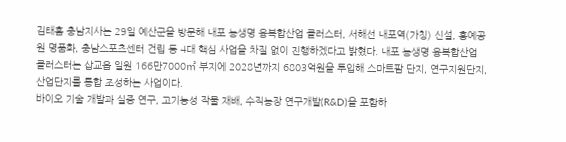김태흠 충남지사는 29일 예산군을 방문해 내포 농생명 융복합산업 클러스터, 서해선 내포역(가칭) 신설, 홍예공원 명품화, 충남스포츠센터 건립 등 4대 핵심 사업을 차질 없이 진행하겠다고 밝혔다. 내포 농생명 융복합산업 클러스터는 삽교읍 일원 166만7000㎡ 부지에 2028년까지 6803억원을 투입해 스마트팜 단지, 연구지원단지, 산업단지를 통합 조성하는 사업이다.
바이오 기술 개발과 실증 연구, 고기능성 작물 재배, 수직농장 연구개발(R&D)을 포함하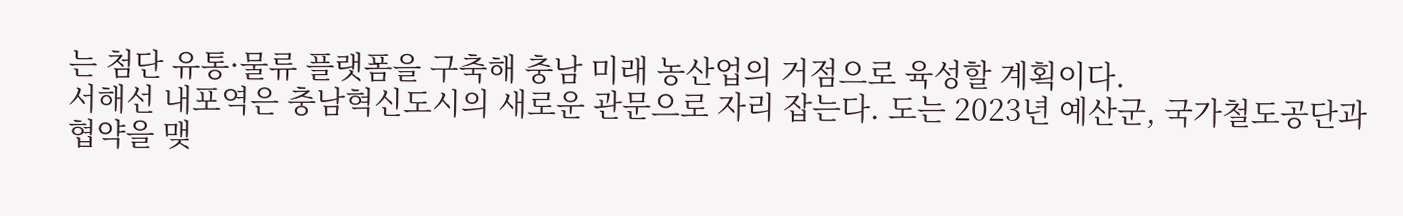는 첨단 유통·물류 플랫폼을 구축해 충남 미래 농산업의 거점으로 육성할 계획이다.
서해선 내포역은 충남혁신도시의 새로운 관문으로 자리 잡는다. 도는 2023년 예산군, 국가철도공단과 협약을 맺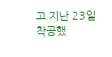고 지난 23일 착공했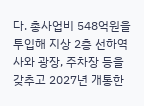다. 총사업비 548억원을 투입해 지상 2층 선하역사와 광장, 주차장 등을 갖추고 2027년 개통한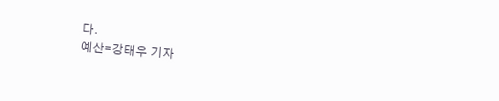다.
예산=강태우 기자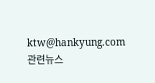ktw@hankyung.com
관련뉴스